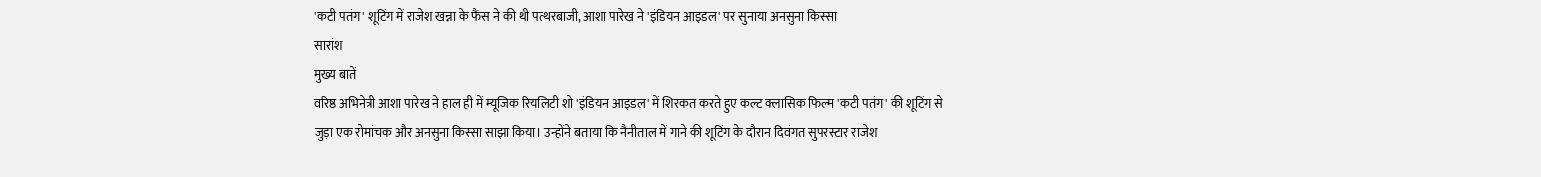'कटी पतंग' शूटिंग में राजेश खन्ना के फैंस ने की थी पत्थरबाजी, आशा पारेख ने 'इंडियन आइडल' पर सुनाया अनसुना किस्सा
सारांश
मुख्य बातें
वरिष्ठ अभिनेत्री आशा पारेख ने हाल ही में म्यूजिक रियलिटी शो 'इंडियन आइडल' में शिरकत करते हुए कल्ट क्लासिक फिल्म 'कटी पतंग' की शूटिंग से जुड़ा एक रोमांचक और अनसुना किस्सा साझा किया। उन्होंने बताया कि नैनीताल में गाने की शूटिंग के दौरान दिवंगत सुपरस्टार राजेश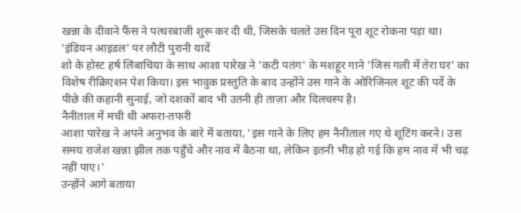खन्ना के दीवाने फैंस ने पत्थरबाजी शुरू कर दी थी, जिसके चलते उस दिन पूरा शूट रोकना पड़ा था।
'इंडियन आइडल' पर लौटी पुरानी यादें
शो के होस्ट हर्ष लिंबाचिया के साथ आशा पारेख ने 'कटी पतंग' के मशहूर गाने 'जिस गली में तेरा घर' का विशेष रीक्रिएशन पेश किया। इस भावुक प्रस्तुति के बाद उन्होंने उस गाने के ओरिजिनल शूट की पर्दे के पीछे की कहानी सुनाई, जो दशकों बाद भी उतनी ही ताज़ा और दिलचस्प है।
नैनीताल में मची थी अफरा-तफरी
आशा पारेख ने अपने अनुभव के बारे में बताया, 'इस गाने के लिए हम नैनीताल गए थे शूटिंग करने। उस समय राजेश खन्ना झील तक पहुँचे और नाव में बैठना था, लेकिन इतनी भीड़ हो गई कि हम नाव में भी चढ़ नहीं पाए।'
उन्होंने आगे बताया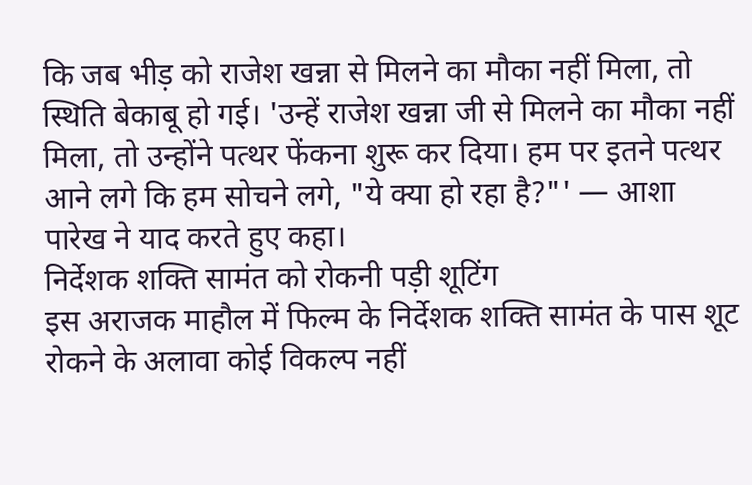कि जब भीड़ को राजेश खन्ना से मिलने का मौका नहीं मिला, तो स्थिति बेकाबू हो गई। 'उन्हें राजेश खन्ना जी से मिलने का मौका नहीं मिला, तो उन्होंने पत्थर फेंकना शुरू कर दिया। हम पर इतने पत्थर आने लगे कि हम सोचने लगे, "ये क्या हो रहा है?"' — आशा पारेख ने याद करते हुए कहा।
निर्देशक शक्ति सामंत को रोकनी पड़ी शूटिंग
इस अराजक माहौल में फिल्म के निर्देशक शक्ति सामंत के पास शूट रोकने के अलावा कोई विकल्प नहीं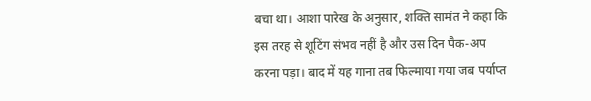बचा था। आशा पारेख के अनुसार, शक्ति सामंत ने कहा कि इस तरह से शूटिंग संभव नहीं है और उस दिन पैक-अप करना पड़ा। बाद में यह गाना तब फिल्माया गया जब पर्याप्त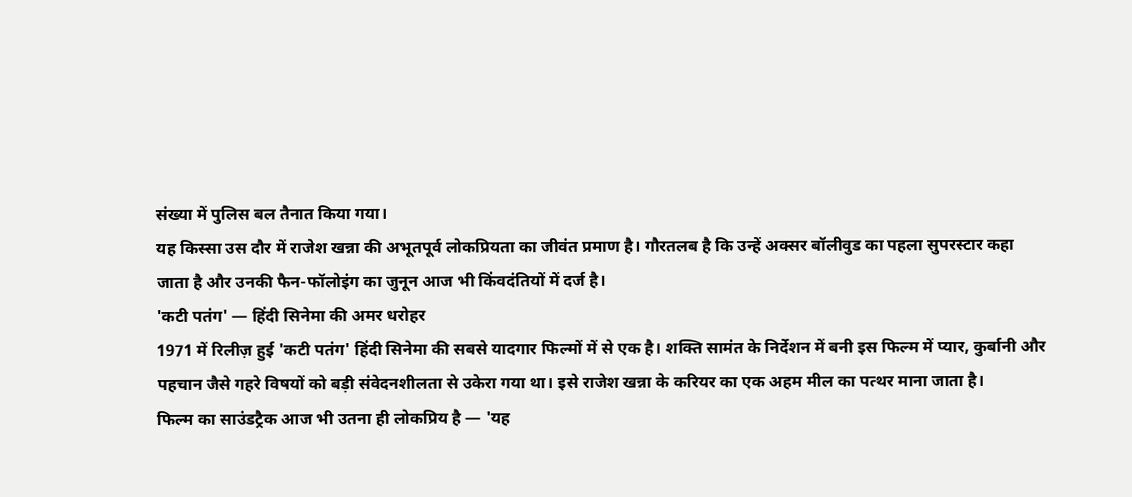संख्या में पुलिस बल तैनात किया गया।
यह किस्सा उस दौर में राजेश खन्ना की अभूतपूर्व लोकप्रियता का जीवंत प्रमाण है। गौरतलब है कि उन्हें अक्सर बॉलीवुड का पहला सुपरस्टार कहा जाता है और उनकी फैन-फॉलोइंग का जुनून आज भी किंवदंतियों में दर्ज है।
'कटी पतंग' — हिंदी सिनेमा की अमर धरोहर
1971 में रिलीज़ हुई 'कटी पतंग' हिंदी सिनेमा की सबसे यादगार फिल्मों में से एक है। शक्ति सामंत के निर्देशन में बनी इस फिल्म में प्यार, कुर्बानी और पहचान जैसे गहरे विषयों को बड़ी संवेदनशीलता से उकेरा गया था। इसे राजेश खन्ना के करियर का एक अहम मील का पत्थर माना जाता है।
फिल्म का साउंडट्रैक आज भी उतना ही लोकप्रिय है — 'यह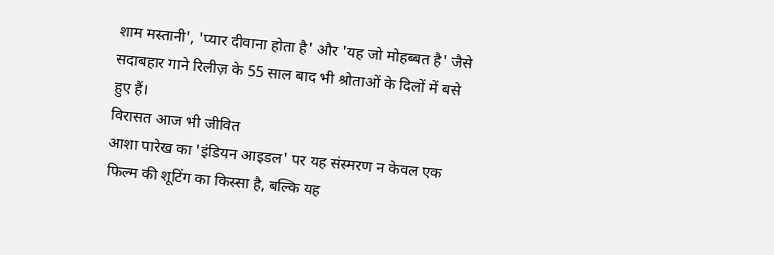शाम मस्तानी', 'प्यार दीवाना होता है' और 'यह जो मोहब्बत है' जैसे सदाबहार गाने रिलीज़ के 55 साल बाद भी श्रोताओं के दिलों में बसे हुए हैं।
विरासत आज भी जीवित
आशा पारेख का 'इंडियन आइडल' पर यह संस्मरण न केवल एक फिल्म की शूटिंग का किस्सा है, बल्कि यह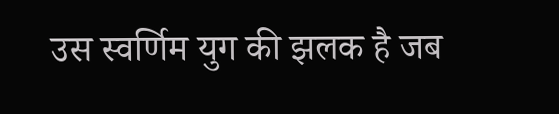उस स्वर्णिम युग की झलक है जब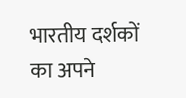भारतीय दर्शकों का अपने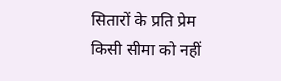सितारों के प्रति प्रेम किसी सीमा को नहीं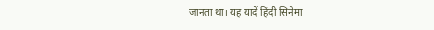जानता था। यह यादें हिंदी सिनेमा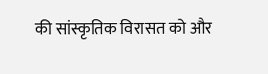की सांस्कृतिक विरासत को और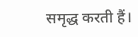समृद्ध करती हैं।